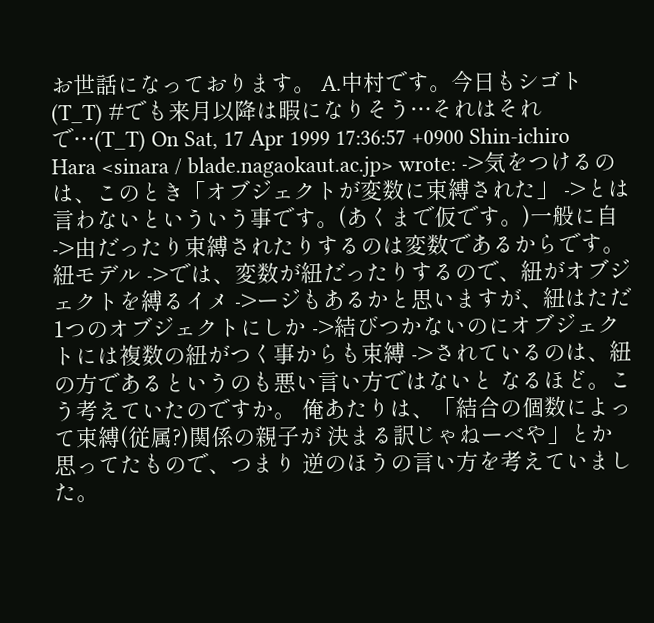お世話になっております。 A.中村です。今日もシゴト(T_T) #でも来月以降は暇になりそう…それはそれで…(T_T) On Sat, 17 Apr 1999 17:36:57 +0900 Shin-ichiro Hara <sinara / blade.nagaokaut.ac.jp> wrote: ->気をつけるのは、このとき「オブジェクトが変数に束縛された」 ->とは言わないといういう事です。(あくまで仮です。)一般に自 ->由だったり束縛されたりするのは変数であるからです。紐モデル ->では、変数が紐だったりするので、紐がオブジェクトを縛るイメ ->ージもあるかと思いますが、紐はただ1つのオブジェクトにしか ->結びつかないのにオブジェクトには複数の紐がつく事からも束縛 ->されているのは、紐の方であるというのも悪い言い方ではないと なるほど。こう考えていたのですか。 俺あたりは、「結合の個数によって束縛(従属?)関係の親子が 決まる訳じゃねーべや」とか思ってたもので、つまり 逆のほうの言い方を考えていました。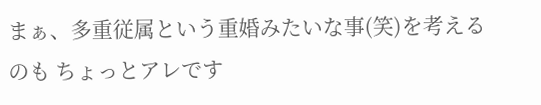まぁ、多重従属という重婚みたいな事(笑)を考えるのも ちょっとアレです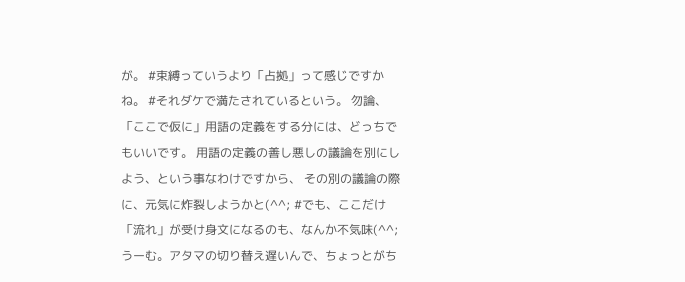が。 #束縛っていうより「占拠」って感じですかね。 #それダケで満たされているという。 勿論、「ここで仮に」用語の定義をする分には、どっちでもいいです。 用語の定義の善し悪しの議論を別にしよう、という事なわけですから、 その別の議論の際に、元気に炸裂しようかと(^^; #でも、ここだけ「流れ」が受け身文になるのも、なんか不気味(^^; うーむ。アタマの切り替え遅いんで、ちょっとがち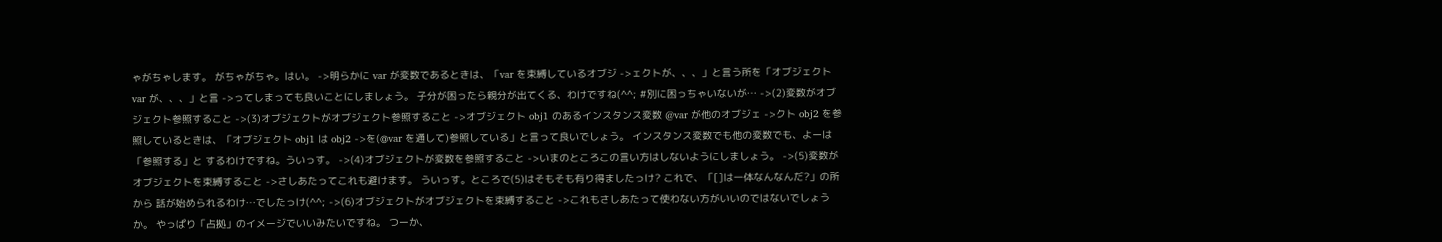ゃがちゃします。 がちゃがちゃ。はい。 ->明らかに var が変数であるときは、「var を束縛しているオブジ ->ェクトが、、、」と言う所を「オブジェクト var が、、、」と言 ->ってしまっても良いことにしましょう。 子分が困ったら親分が出てくる、わけですね(^^; #別に困っちゃいないが… ->(2)変数がオブジェクト参照すること ->(3)オブジェクトがオブジェクト参照すること ->オブジェクト obj1 のあるインスタンス変数 @var が他のオブジェ ->クト obj2 を参照しているときは、「オブジェクト obj1 は obj2 ->を(@var を通して)参照している」と言って良いでしょう。 インスタンス変数でも他の変数でも、よーは「参照する」と するわけですね。ういっす。 ->(4)オブジェクトが変数を参照すること ->いまのところこの言い方はしないようにしましょう。 ->(5)変数がオブジェクトを束縛すること ->さしあたってこれも避けます。 ういっす。ところで(5)はそもそも有り得ましたっけ? これで、「[]は一体なんなんだ?」の所から 話が始められるわけ…でしたっけ(^^; ->(6)オブジェクトがオブジェクトを束縛すること ->これもさしあたって使わない方がいいのではないでしょうか。 やっぱり「占拠」のイメージでいいみたいですね。 つーか、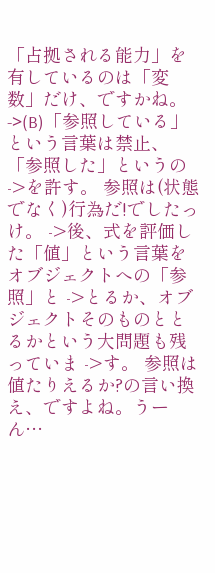「占拠される能力」を有しているのは「変数」だけ、ですかね。 ->(B)「参照している」という言葉は禁止、「参照した」というの ->を許す。 参照は(状態でなく)行為だ!でしたっけ。 ->後、式を評価した「値」という言葉をオブジェクトへの「参照」と ->とるか、オブジェクトそのものととるかという大問題も残っていま ->す。 参照は値たりえるか?の言い換え、ですよね。うーん…